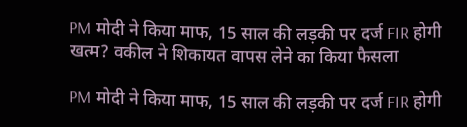PM मोदी ने किया माफ, 15 साल की लड़की पर दर्ज FIR होगी खत्म? वकील ने शिकायत वापस लेने का किया फैसला

PM मोदी ने किया माफ, 15 साल की लड़की पर दर्ज FIR होगी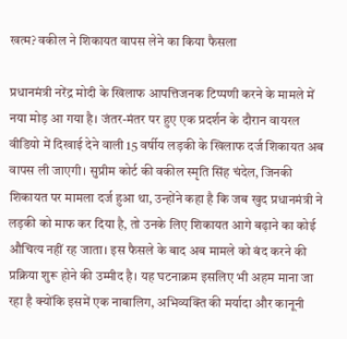खत्म? वकील ने शिकायत वापस लेने का किया फैसला

प्रधानमंत्री नरेंद्र मोदी के खिलाफ आपत्तिजनक टिप्पणी करने के मामले में नया मोड़ आ गया है। जंतर-मंतर पर हुए एक प्रदर्शन के दौरान वायरल वीडियो में दिखाई देने वाली 15 वर्षीय लड़की के खिलाफ दर्ज शिकायत अब वापस ली जाएगी। सुप्रीम कोर्ट की वकील स्मृति सिंह चंदेल, जिनकी शिकायत पर मामला दर्ज हुआ था, उन्होंने कहा है कि जब खुद प्रधानमंत्री ने लड़की को माफ कर दिया है, तो उनके लिए शिकायत आगे बढ़ाने का कोई औचित्य नहीं रह जाता। इस फैसले के बाद अब मामले को बंद करने की प्रक्रिया शुरू होने की उम्मीद है। यह घटनाक्रम इसलिए भी अहम माना जा रहा है क्योंकि इसमें एक नाबालिग, अभिव्यक्ति की मर्यादा और कानूनी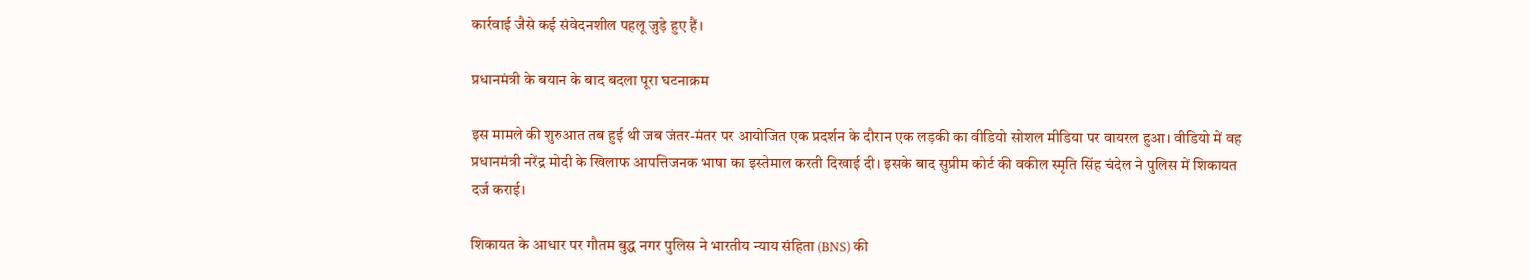कार्रवाई जैसे कई संवेदनशील पहलू जुड़े हुए हैं।

प्रधानमंत्री के बयान के बाद बदला पूरा घटनाक्रम

इस मामले की शुरुआत तब हुई थी जब जंतर-मंतर पर आयोजित एक प्रदर्शन के दौरान एक लड़की का वीडियो सोशल मीडिया पर वायरल हुआ। वीडियो में वह प्रधानमंत्री नरेंद्र मोदी के खिलाफ आपत्तिजनक भाषा का इस्तेमाल करती दिखाई दी। इसके बाद सुप्रीम कोर्ट की वकील स्मृति सिंह चंदेल ने पुलिस में शिकायत दर्ज कराई।

शिकायत के आधार पर गौतम बुद्ध नगर पुलिस ने भारतीय न्याय संहिता (BNS) की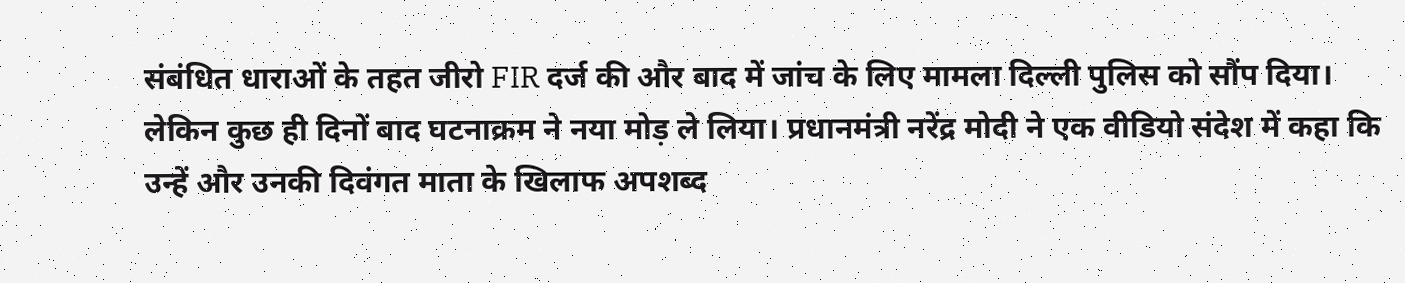संबंधित धाराओं के तहत जीरो FIR दर्ज की और बाद में जांच के लिए मामला दिल्ली पुलिस को सौंप दिया। लेकिन कुछ ही दिनों बाद घटनाक्रम ने नया मोड़ ले लिया। प्रधानमंत्री नरेंद्र मोदी ने एक वीडियो संदेश में कहा कि उन्हें और उनकी दिवंगत माता के खिलाफ अपशब्द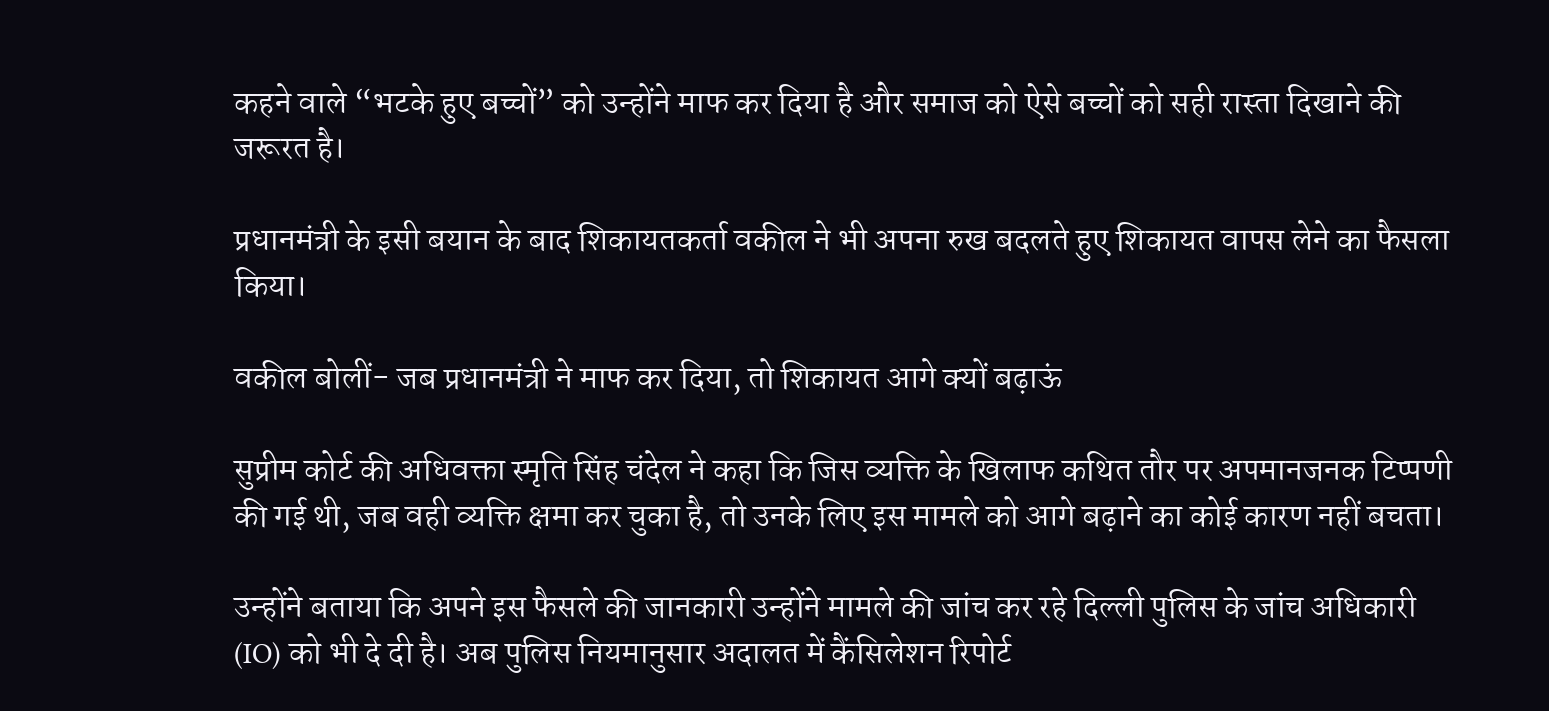कहने वाले “भटके हुए बच्चों” को उन्होंने माफ कर दिया है और समाज को ऐसे बच्चों को सही रास्ता दिखाने की जरूरत है।

प्रधानमंत्री के इसी बयान के बाद शिकायतकर्ता वकील ने भी अपना रुख बदलते हुए शिकायत वापस लेने का फैसला किया।

वकील बोलीं- जब प्रधानमंत्री ने माफ कर दिया, तो शिकायत आगे क्यों बढ़ाऊं

सुप्रीम कोर्ट की अधिवक्ता स्मृति सिंह चंदेल ने कहा कि जिस व्यक्ति के खिलाफ कथित तौर पर अपमानजनक टिप्पणी की गई थी, जब वही व्यक्ति क्षमा कर चुका है, तो उनके लिए इस मामले को आगे बढ़ाने का कोई कारण नहीं बचता।

उन्होंने बताया कि अपने इस फैसले की जानकारी उन्होंने मामले की जांच कर रहे दिल्ली पुलिस के जांच अधिकारी (IO) को भी दे दी है। अब पुलिस नियमानुसार अदालत में कैंसिलेशन रिपोर्ट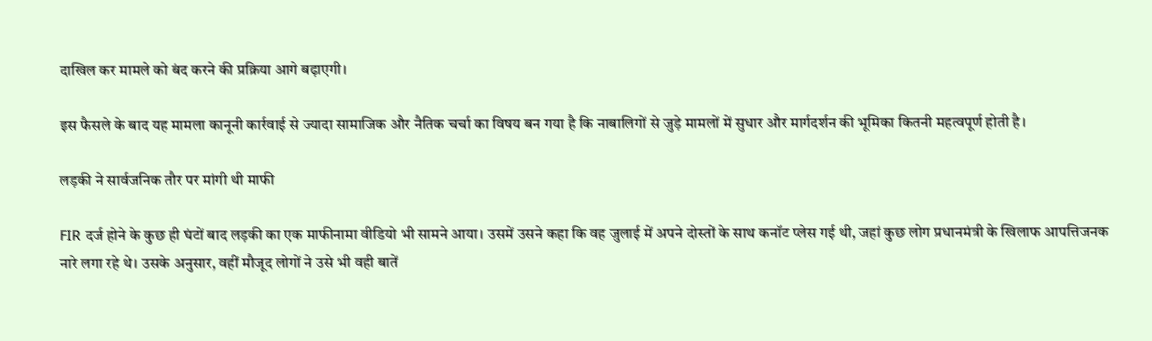दाखिल कर मामले को बंद करने की प्रक्रिया आगे बढ़ाएगी।

इस फैसले के बाद यह मामला कानूनी कार्रवाई से ज्यादा सामाजिक और नैतिक चर्चा का विषय बन गया है कि नाबालिगों से जुड़े मामलों में सुधार और मार्गदर्शन की भूमिका कितनी महत्वपूर्ण होती है।

लड़की ने सार्वजनिक तौर पर मांगी थी माफी

FIR दर्ज होने के कुछ ही घंटों बाद लड़की का एक माफीनामा वीडियो भी सामने आया। उसमें उसने कहा कि वह जुलाई में अपने दोस्तों के साथ कनॉट प्लेस गई थी, जहां कुछ लोग प्रधानमंत्री के खिलाफ आपत्तिजनक नारे लगा रहे थे। उसके अनुसार, वहीं मौजूद लोगों ने उसे भी वही बातें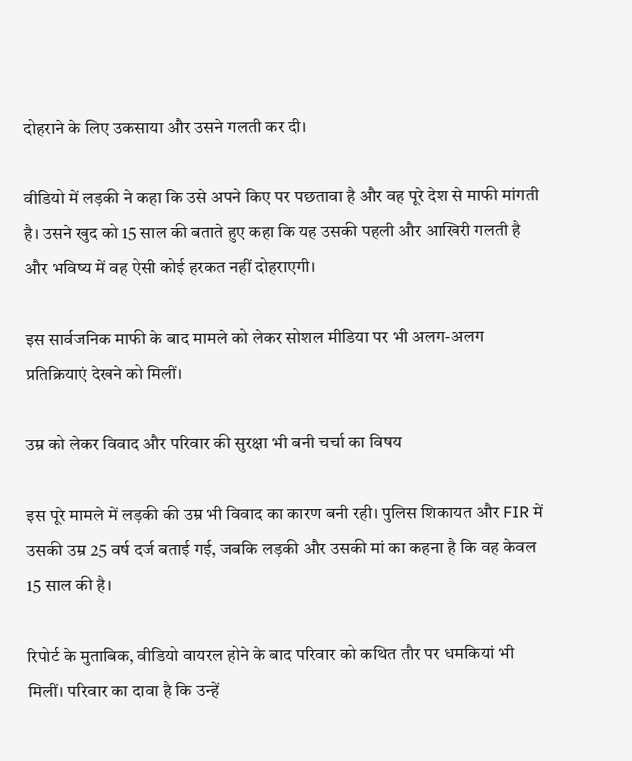दोहराने के लिए उकसाया और उसने गलती कर दी।

वीडियो में लड़की ने कहा कि उसे अपने किए पर पछतावा है और वह पूरे देश से माफी मांगती है। उसने खुद को 15 साल की बताते हुए कहा कि यह उसकी पहली और आखिरी गलती है और भविष्य में वह ऐसी कोई हरकत नहीं दोहराएगी।

इस सार्वजनिक माफी के बाद मामले को लेकर सोशल मीडिया पर भी अलग-अलग प्रतिक्रियाएं देखने को मिलीं।

उम्र को लेकर विवाद और परिवार की सुरक्षा भी बनी चर्चा का विषय

इस पूरे मामले में लड़की की उम्र भी विवाद का कारण बनी रही। पुलिस शिकायत और FIR में उसकी उम्र 25 वर्ष दर्ज बताई गई, जबकि लड़की और उसकी मां का कहना है कि वह केवल 15 साल की है।

रिपोर्ट के मुताबिक, वीडियो वायरल होने के बाद परिवार को कथित तौर पर धमकियां भी मिलीं। परिवार का दावा है कि उन्हें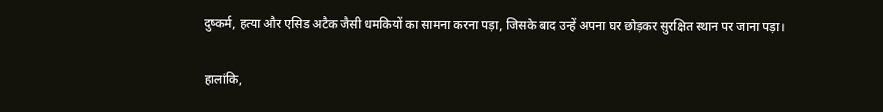दुष्कर्म, हत्या और एसिड अटैक जैसी धमकियों का सामना करना पड़ा, जिसके बाद उन्हें अपना घर छोड़कर सुरक्षित स्थान पर जाना पड़ा।

हालांकि,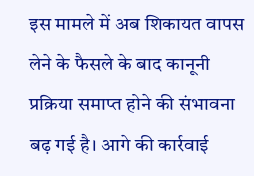इस मामले में अब शिकायत वापस लेने के फैसले के बाद कानूनी प्रक्रिया समाप्त होने की संभावना बढ़ गई है। आगे की कार्रवाई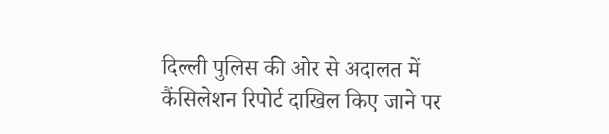दिल्ली पुलिस की ओर से अदालत में कैंसिलेशन रिपोर्ट दाखिल किए जाने पर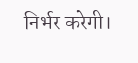निर्भर करेगी।